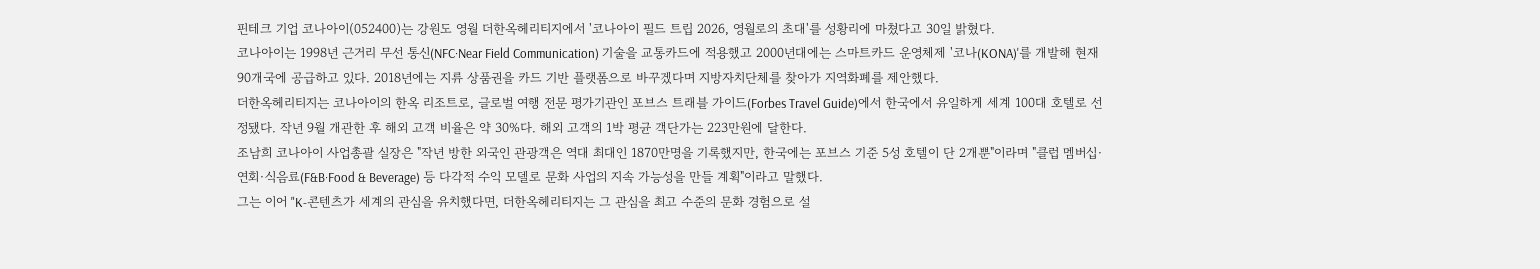핀테크 기업 코나아이(052400)는 강원도 영월 더한옥헤리티지에서 '코나아이 필드 트립 2026, 영월로의 초대'를 성황리에 마쳤다고 30일 밝혔다.
코나아이는 1998년 근거리 무선 통신(NFC·Near Field Communication) 기술을 교통카드에 적용했고 2000년대에는 스마트카드 운영체제 '코나(KONA)'를 개발해 현재 90개국에 공급하고 있다. 2018년에는 지류 상품권을 카드 기반 플랫폼으로 바꾸겠다며 지방자치단체를 찾아가 지역화폐를 제안했다.
더한옥헤리티지는 코나아이의 한옥 리조트로, 글로벌 여행 전문 평가기관인 포브스 트래블 가이드(Forbes Travel Guide)에서 한국에서 유일하게 세계 100대 호텔로 선정됐다. 작년 9월 개관한 후 해외 고객 비율은 약 30%다. 해외 고객의 1박 평균 객단가는 223만원에 달한다.
조남희 코나아이 사업총괄 실장은 "작년 방한 외국인 관광객은 역대 최대인 1870만명을 기록했지만, 한국에는 포브스 기준 5성 호텔이 단 2개뿐"이라며 "클럽 멤버십·연회·식음료(F&B·Food & Beverage) 등 다각적 수익 모델로 문화 사업의 지속 가능성을 만들 계획"이라고 말했다.
그는 이어 "K-콘텐츠가 세계의 관심을 유치했다면, 더한옥헤리티지는 그 관심을 최고 수준의 문화 경험으로 설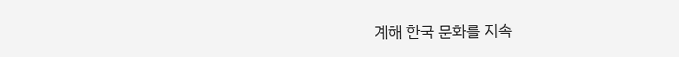계해 한국 문화를 지속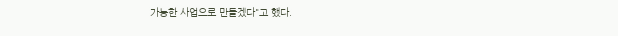가능한 사업으로 만들겠다"고 했다.